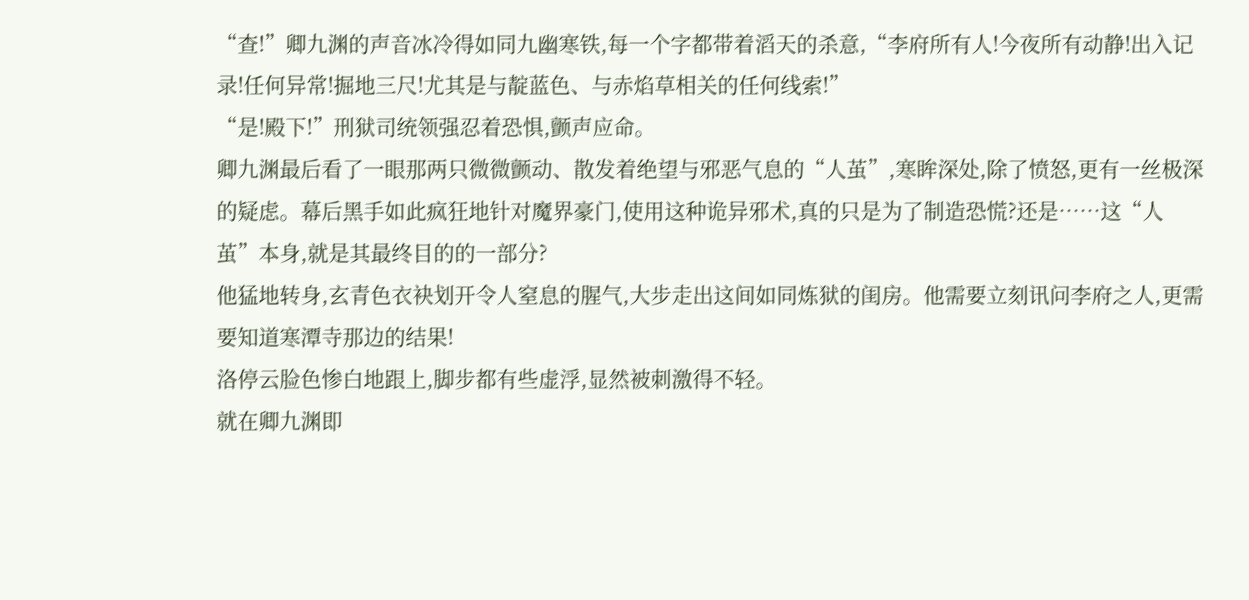“查!”卿九渊的声音冰冷得如同九幽寒铁,每一个字都带着滔天的杀意,“李府所有人!今夜所有动静!出入记录!任何异常!掘地三尺!尤其是与靛蓝色、与赤焰草相关的任何线索!”
“是!殿下!”刑狱司统领强忍着恐惧,颤声应命。
卿九渊最后看了一眼那两只微微颤动、散发着绝望与邪恶气息的“人茧”,寒眸深处,除了愤怒,更有一丝极深的疑虑。幕后黑手如此疯狂地针对魔界豪门,使用这种诡异邪术,真的只是为了制造恐慌?还是……这“人茧”本身,就是其最终目的的一部分?
他猛地转身,玄青色衣袂划开令人窒息的腥气,大步走出这间如同炼狱的闺房。他需要立刻讯问李府之人,更需要知道寒潭寺那边的结果!
洛停云脸色惨白地跟上,脚步都有些虚浮,显然被刺激得不轻。
就在卿九渊即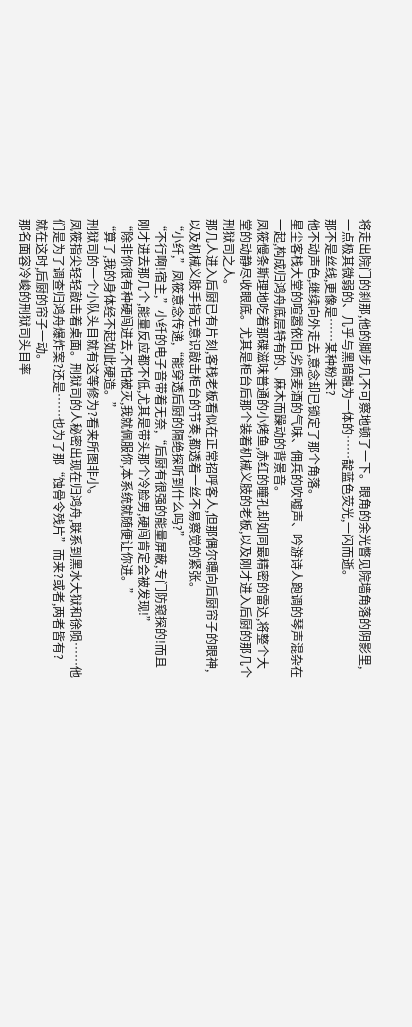将走出院门的刹那,他的脚步几不可察地顿了一下。眼角的余光瞥见院墙角落的阴影里,一点极其微弱的、几乎与黑暗融为一体的……靛蓝色荧光,一闪而逝。
那不是丝线,更像是……某种粉末?
他不动声色,继续向外走去,意念却已锁定了那个角落。
星尘客栈大堂的喧嚣依旧,劣质麦酒的气味、佣兵的吹嘘声、吟游诗人跑调的琴声混杂在一起,构成归鸿舟底层特有的、麻木而躁动的背景音。
凤筱慢条斯理地吃着那碟滋味普通的小烤鱼,赤红的瞳孔却如同最精密的雷达,将整个大堂的动静尽收眼底。尤其是柜台后那个装着机械义肢的老板,以及刚才进入后厨的那几个刑狱司之人。
那几人进入后厨已有片刻,客栈老板看似在正常招呼客人,但那偶尔瞟向后厨帘子的眼神,以及机械义肢手指无意识敲击柜台的节奏,都透着一丝不易察觉的紧张。
“小纤,”凤筱意念传递,“能穿透后厨的隔绝探听到什么吗?”
“不行啊!宿主,”小纤的电子音带着无奈,“后厨有很强的能量屏蔽,专门防窥探的!而且刚才进去那几个,能量反应都不低,尤其是带头那个冷脸男,硬闯肯定会被发现!”
“除非你很有种硬闯进去,不怕被灭,我就佩服你,本系统就随便让你进。”
“算了,我的身体经不起如此硬造。”
刑狱司的一个小队头目就有这等修为?看来所图非小。
凤筱指尖轻轻敲击着桌面。刑狱司的人秘密出现在归鸿舟,联系到黑水大狱和徐陨……他们是为了调查归鸿舟爆炸案?还是……也为了那“蚀骨令残片”而来?或者,两者皆有?
就在这时,后厨的帘子一动。
那名面容冷峻的刑狱司头目率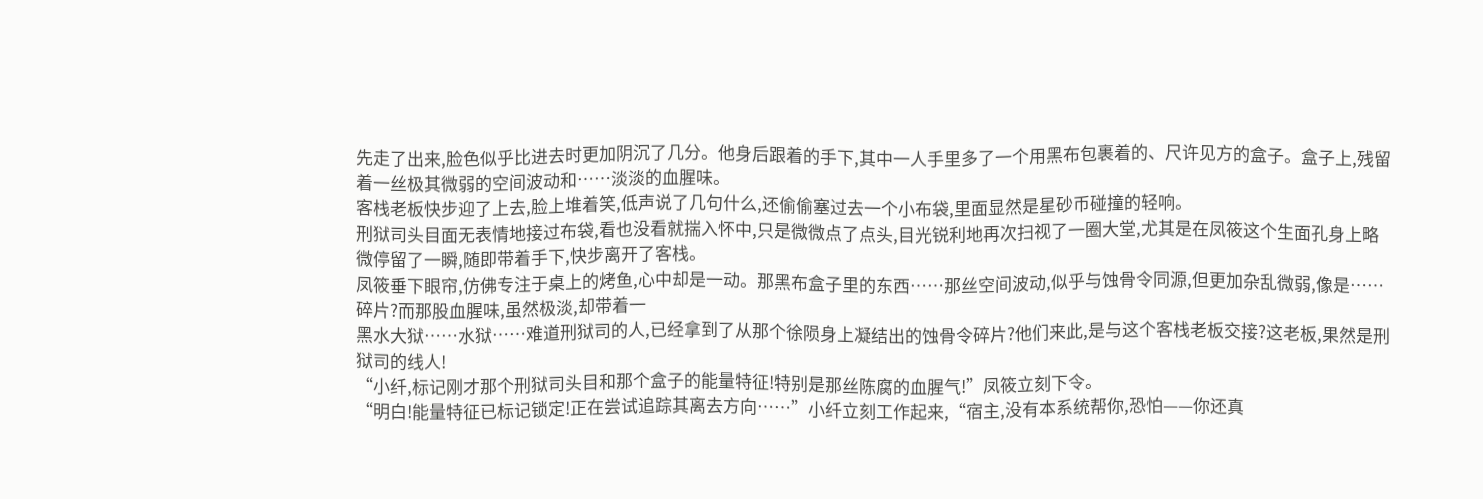先走了出来,脸色似乎比进去时更加阴沉了几分。他身后跟着的手下,其中一人手里多了一个用黑布包裹着的、尺许见方的盒子。盒子上,残留着一丝极其微弱的空间波动和……淡淡的血腥味。
客栈老板快步迎了上去,脸上堆着笑,低声说了几句什么,还偷偷塞过去一个小布袋,里面显然是星砂币碰撞的轻响。
刑狱司头目面无表情地接过布袋,看也没看就揣入怀中,只是微微点了点头,目光锐利地再次扫视了一圈大堂,尤其是在凤筱这个生面孔身上略微停留了一瞬,随即带着手下,快步离开了客栈。
凤筱垂下眼帘,仿佛专注于桌上的烤鱼,心中却是一动。那黑布盒子里的东西……那丝空间波动,似乎与蚀骨令同源,但更加杂乱微弱,像是……碎片?而那股血腥味,虽然极淡,却带着一
黑水大狱……水狱……难道刑狱司的人,已经拿到了从那个徐陨身上凝结出的蚀骨令碎片?他们来此,是与这个客栈老板交接?这老板,果然是刑狱司的线人!
“小纤,标记刚才那个刑狱司头目和那个盒子的能量特征!特别是那丝陈腐的血腥气!”凤筱立刻下令。
“明白!能量特征已标记锁定!正在尝试追踪其离去方向……”小纤立刻工作起来,“宿主,没有本系统帮你,恐怕——你还真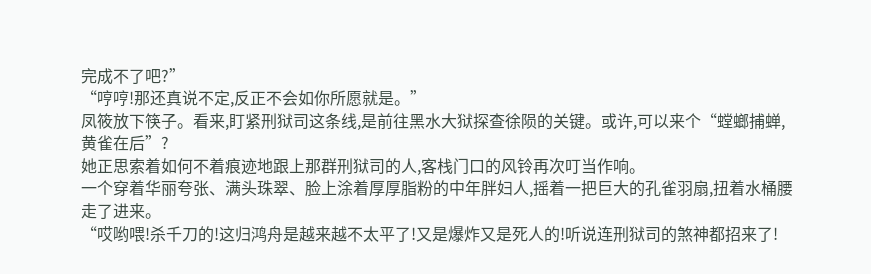完成不了吧?”
“哼哼!那还真说不定,反正不会如你所愿就是。”
凤筱放下筷子。看来,盯紧刑狱司这条线,是前往黑水大狱探查徐陨的关键。或许,可以来个“螳螂捕蝉,黄雀在后”?
她正思索着如何不着痕迹地跟上那群刑狱司的人,客栈门口的风铃再次叮当作响。
一个穿着华丽夸张、满头珠翠、脸上涂着厚厚脂粉的中年胖妇人,摇着一把巨大的孔雀羽扇,扭着水桶腰走了进来。
“哎哟喂!杀千刀的!这归鸿舟是越来越不太平了!又是爆炸又是死人的!听说连刑狱司的煞神都招来了!